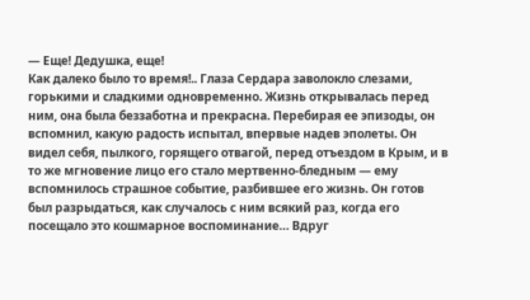— Еще! Дедушка, еще!
Как далеко было то время!.. Глаза Сердара заволокло слезами, горькими и сладкими одновременно. Жизнь открывалась перед ним, она была беззаботна и прекрасна. Перебирая ее эпизоды, он вспомнил, какую радость испытал, впервые надев эполеты. Он видел себя, пылкого, горящего отвагой, перед отъездом в Крым, и в то же мгновение лицо его стало мертвенно-бледным — ему вспомнилось страшное событие, разбившее его жизнь. Он готов был разрыдаться, как случалось с ним всякий раз, когда его посещало это кошмарное воспоминание… Вдруг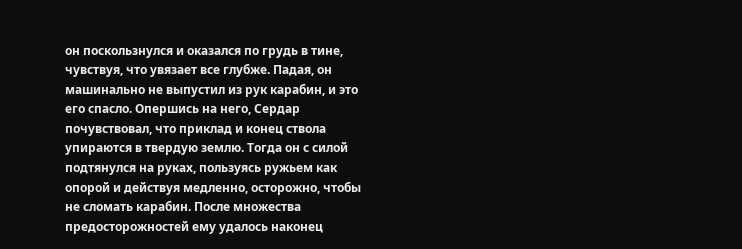он поскользнулся и оказался по грудь в тине, чувствуя, что увязает все глубже. Падая, он машинально не выпустил из рук карабин, и это его спасло. Опершись на него, Сердар почувствовал, что приклад и конец ствола упираются в твердую землю. Тогда он с силой подтянулся на руках, пользуясь ружьем как опорой и действуя медленно, осторожно, чтобы не сломать карабин. После множества предосторожностей ему удалось наконец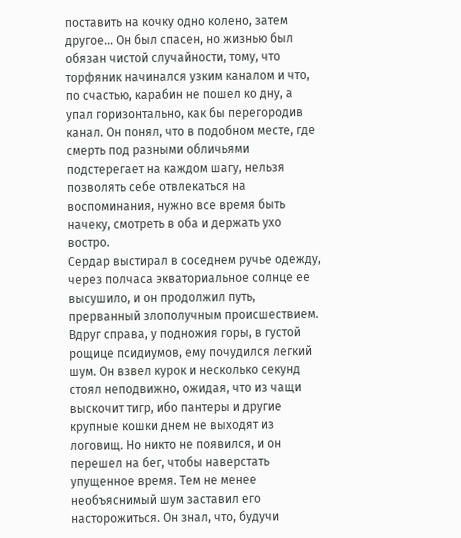поставить на кочку одно колено, затем другое… Он был спасен, но жизнью был обязан чистой случайности, тому, что торфяник начинался узким каналом и что, по счастью, карабин не пошел ко дну, а упал горизонтально, как бы перегородив канал. Он понял, что в подобном месте, где смерть под разными обличьями подстерегает на каждом шагу, нельзя позволять себе отвлекаться на воспоминания, нужно все время быть начеку, смотреть в оба и держать ухо востро.
Сердар выстирал в соседнем ручье одежду, через полчаса экваториальное солнце ее высушило, и он продолжил путь, прерванный злополучным происшествием.
Вдруг справа, у подножия горы, в густой рощице псидиумов, ему почудился легкий шум. Он взвел курок и несколько секунд стоял неподвижно, ожидая, что из чащи выскочит тигр, ибо пантеры и другие крупные кошки днем не выходят из логовищ. Но никто не появился, и он перешел на бег, чтобы наверстать упущенное время. Тем не менее необъяснимый шум заставил его насторожиться. Он знал, что, будучи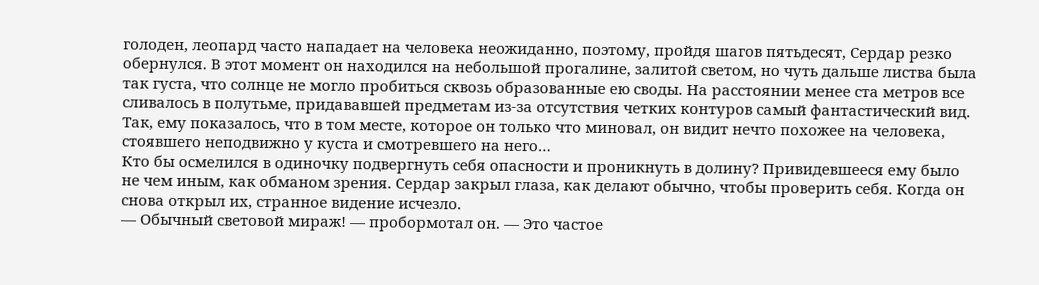голоден, леопард часто нападает на человека неожиданно, поэтому, пройдя шагов пятьдесят, Сердар резко обернулся. В этот момент он находился на небольшой прогалине, залитой светом, но чуть дальше листва была так густа, что солнце не могло пробиться сквозь образованные ею своды. На расстоянии менее ста метров все сливалось в полутьме, придававшей предметам из-за отсутствия четких контуров самый фантастический вид. Так, ему показалось, что в том месте, которое он только что миновал, он видит нечто похожее на человека, стоявшего неподвижно у куста и смотревшего на него…
Кто бы осмелился в одиночку подвергнуть себя опасности и проникнуть в долину? Привидевшееся ему было не чем иным, как обманом зрения. Сердар закрыл глаза, как делают обычно, чтобы проверить себя. Когда он снова открыл их, странное видение исчезло.
— Обычный световой мираж! — пробормотал он. — Это частое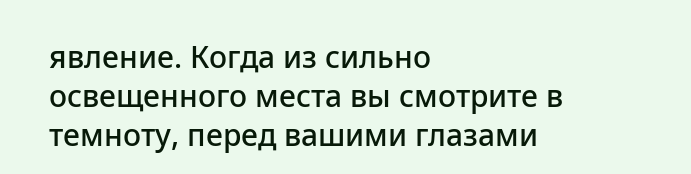явление. Когда из сильно освещенного места вы смотрите в темноту, перед вашими глазами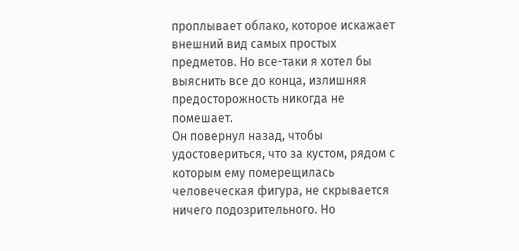проплывает облако, которое искажает внешний вид самых простых предметов. Но все-таки я хотел бы выяснить все до конца, излишняя предосторожность никогда не помешает.
Он повернул назад, чтобы удостовериться, что за кустом, рядом с которым ему померещилась человеческая фигура, не скрывается ничего подозрительного. Но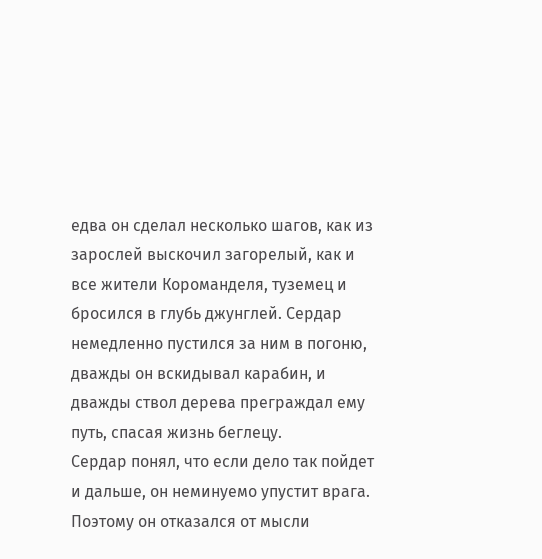едва он сделал несколько шагов, как из зарослей выскочил загорелый, как и все жители Короманделя, туземец и бросился в глубь джунглей. Сердар немедленно пустился за ним в погоню, дважды он вскидывал карабин, и дважды ствол дерева преграждал ему путь, спасая жизнь беглецу.
Сердар понял, что если дело так пойдет и дальше, он неминуемо упустит врага. Поэтому он отказался от мысли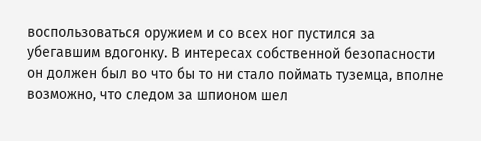воспользоваться оружием и со всех ног пустился за убегавшим вдогонку. В интересах собственной безопасности он должен был во что бы то ни стало поймать туземца, вполне возможно, что следом за шпионом шел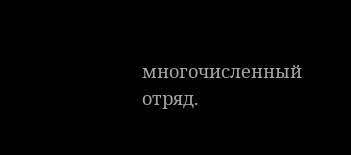многочисленный отряд.